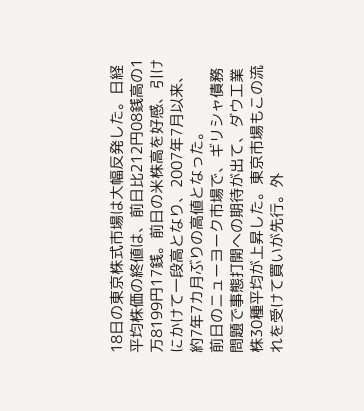18日の東京株式市場は大幅反発した。日経平均株価の終値は、前日比212円08銭高の1万8199円17銭。前日の米株高を好感、引けにかけて一段高となり、2007年7月以来、約7年7カ月ぶりの高値となった。
前日のニューヨーク市場で、ギリシャ債務問題で事態打開への期待が出て、ダウ工業株30種平均が上昇した。東京市場もこの流れを受けて買いが先行。外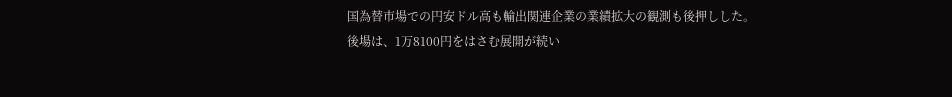国為替市場での円安ドル高も輸出関連企業の業績拡大の観測も後押しした。
後場は、1万8100円をはさむ展開が続い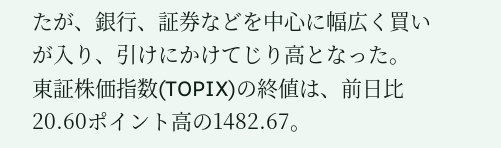たが、銀行、証券などを中心に幅広く買いが入り、引けにかけてじり高となった。
東証株価指数(TOPIX)の終値は、前日比20.60ポイント高の1482.67。